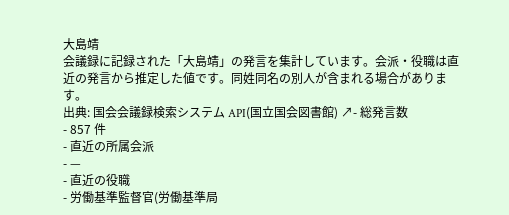大島靖
会議録に記録された「大島靖」の発言を集計しています。会派・役職は直近の発言から推定した値です。同姓同名の別人が含まれる場合があります。
出典: 国会会議録検索システム API(国立国会図書館) ↗- 総発言数
- 857 件
- 直近の所属会派
- —
- 直近の役職
- 労働基準監督官(労働基準局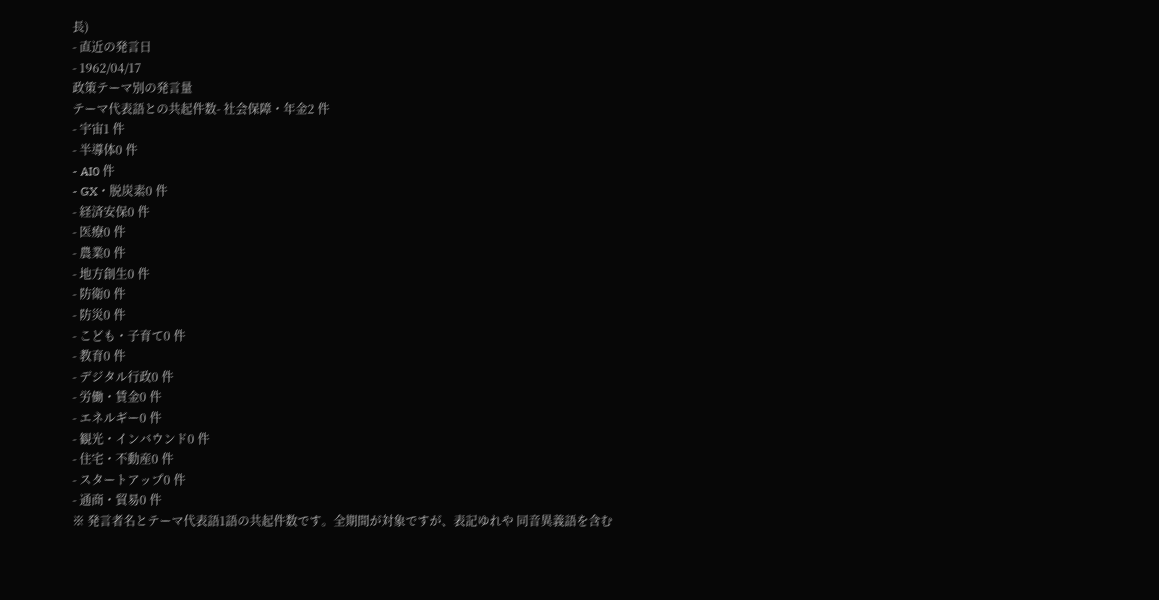長)
- 直近の発言日
- 1962/04/17
政策テーマ別の発言量
テーマ代表語との共起件数- 社会保障・年金2 件
- 宇宙1 件
- 半導体0 件
- AI0 件
- GX・脱炭素0 件
- 経済安保0 件
- 医療0 件
- 農業0 件
- 地方創生0 件
- 防衛0 件
- 防災0 件
- こども・子育て0 件
- 教育0 件
- デジタル行政0 件
- 労働・賃金0 件
- エネルギー0 件
- 観光・インバウンド0 件
- 住宅・不動産0 件
- スタートアップ0 件
- 通商・貿易0 件
※ 発言者名とテーマ代表語1語の共起件数です。全期間が対象ですが、表記ゆれや 同音異義語を含む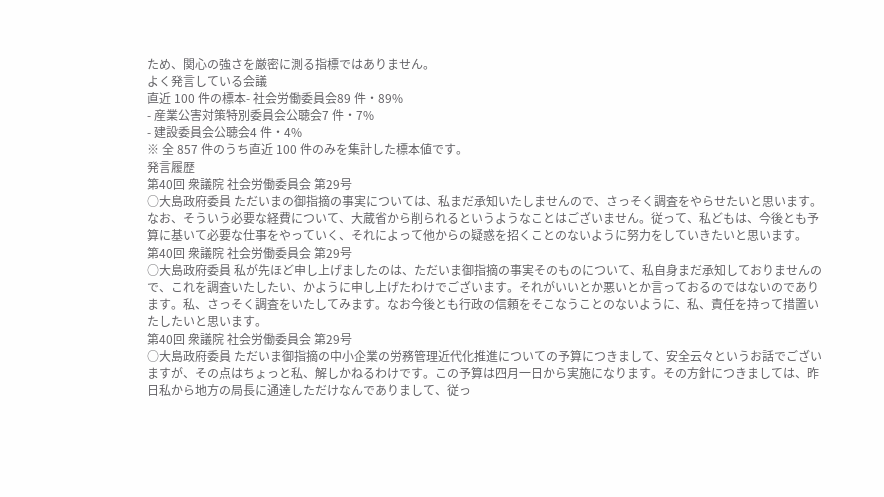ため、関心の強さを厳密に測る指標ではありません。
よく発言している会議
直近 100 件の標本- 社会労働委員会89 件・89%
- 産業公害対策特別委員会公聴会7 件・7%
- 建設委員会公聴会4 件・4%
※ 全 857 件のうち直近 100 件のみを集計した標本値です。
発言履歴
第40回 衆議院 社会労働委員会 第29号
○大島政府委員 ただいまの御指摘の事実については、私まだ承知いたしませんので、さっそく調査をやらせたいと思います。なお、そういう必要な経費について、大蔵省から削られるというようなことはございません。従って、私どもは、今後とも予算に基いて必要な仕事をやっていく、それによって他からの疑惑を招くことのないように努力をしていきたいと思います。
第40回 衆議院 社会労働委員会 第29号
○大島政府委員 私が先ほど申し上げましたのは、ただいま御指摘の事実そのものについて、私自身まだ承知しておりませんので、これを調査いたしたい、かように申し上げたわけでございます。それがいいとか悪いとか言っておるのではないのであります。私、さっそく調査をいたしてみます。なお今後とも行政の信頼をそこなうことのないように、私、責任を持って措置いたしたいと思います。
第40回 衆議院 社会労働委員会 第29号
○大島政府委員 ただいま御指摘の中小企業の労務管理近代化推進についての予算につきまして、安全云々というお話でございますが、その点はちょっと私、解しかねるわけです。この予算は四月一日から実施になります。その方針につきましては、昨日私から地方の局長に通達しただけなんでありまして、従っ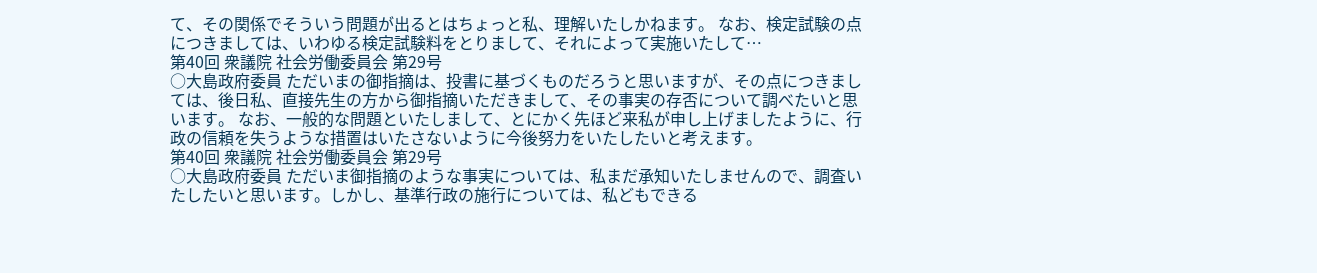て、その関係でそういう問題が出るとはちょっと私、理解いたしかねます。 なお、検定試験の点につきましては、いわゆる検定試験料をとりまして、それによって実施いたして…
第40回 衆議院 社会労働委員会 第29号
○大島政府委員 ただいまの御指摘は、投書に基づくものだろうと思いますが、その点につきましては、後日私、直接先生の方から御指摘いただきまして、その事実の存否について調べたいと思います。 なお、一般的な問題といたしまして、とにかく先ほど来私が申し上げましたように、行政の信頼を失うような措置はいたさないように今後努力をいたしたいと考えます。
第40回 衆議院 社会労働委員会 第29号
○大島政府委員 ただいま御指摘のような事実については、私まだ承知いたしませんので、調査いたしたいと思います。しかし、基準行政の施行については、私どもできる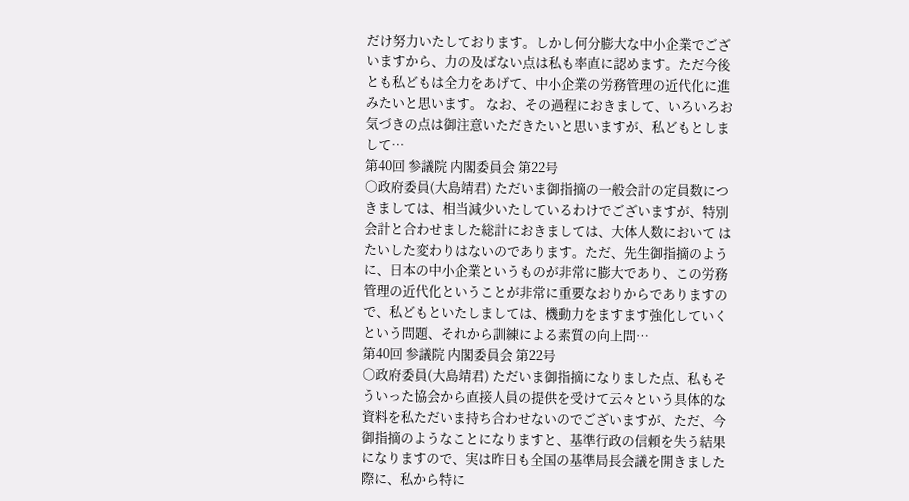だけ努力いたしております。しかし何分膨大な中小企業でございますから、力の及ばない点は私も率直に認めます。ただ今後とも私どもは全力をあげて、中小企業の労務管理の近代化に進みたいと思います。 なお、その過程におきまして、いろいろお気づきの点は御注意いただきたいと思いますが、私どもとしまして…
第40回 参議院 内閣委員会 第22号
○政府委員(大島靖君) ただいま御指摘の一般会計の定員数につきましては、相当減少いたしているわけでございますが、特別会計と合わせました総計におきましては、大体人数において はたいした変わりはないのであります。ただ、先生御指摘のように、日本の中小企業というものが非常に膨大であり、この労務管理の近代化ということが非常に重要なおりからでありますので、私どもといたしましては、機動力をますます強化していくという問題、それから訓練による素質の向上問…
第40回 参議院 内閣委員会 第22号
○政府委員(大島靖君) ただいま御指摘になりました点、私もそういった協会から直接人員の提供を受けて云々という具体的な資料を私ただいま持ち合わせないのでございますが、ただ、今御指摘のようなことになりますと、基準行政の信頼を失う結果になりますので、実は昨日も全国の基準局長会議を開きました際に、私から特に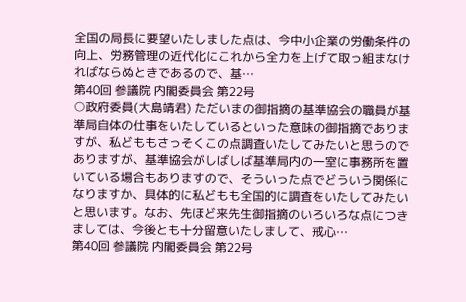全国の局長に要望いたしました点は、今中小企業の労働条件の向上、労務管理の近代化にこれから全力を上げて取っ組まなければならぬときであるので、基…
第40回 参議院 内閣委員会 第22号
○政府委員(大島靖君) ただいまの御指摘の基準協会の職員が基準局自体の仕事をいたしているといった意味の御指摘でありますが、私どももさっそくこの点調査いたしてみたいと思うのでありますが、基準協会がしばしば基準局内の一室に事務所を置いている場合もありますので、そういった点でどういう関係になりますか、具体的に私どもも全国的に調査をいたしてみたいと思います。なお、先ほど来先生御指摘のいろいろな点につきましては、今後とも十分留意いたしまして、戒心…
第40回 参議院 内閣委員会 第22号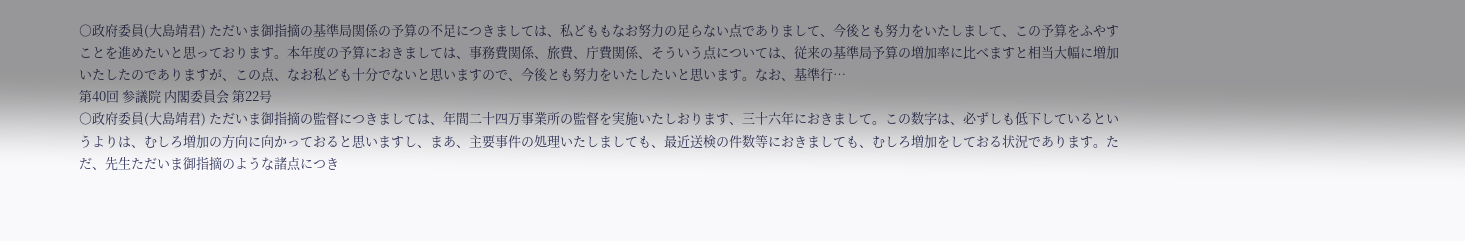○政府委員(大島靖君) ただいま御指摘の基準局関係の予算の不足につきましては、私どももなお努力の足らない点でありまして、今後とも努力をいたしまして、この予算をふやすことを進めたいと思っております。本年度の予算におきましては、事務費関係、旅費、庁費関係、そういう点については、従来の基準局予算の増加率に比べますと相当大幅に増加いたしたのでありますが、この点、なお私ども十分でないと思いますので、今後とも努力をいたしたいと思います。なお、基準行…
第40回 参議院 内閣委員会 第22号
○政府委員(大島靖君) ただいま御指摘の監督につきましては、年間二十四万事業所の監督を実施いたしおります、三十六年におきまして。この数字は、必ずしも低下しているというよりは、むしろ増加の方向に向かっておると思いますし、まあ、主要事件の処理いたしましても、最近送検の件数等におきましても、むしろ増加をしておる状況であります。ただ、先生ただいま御指摘のような諸点につき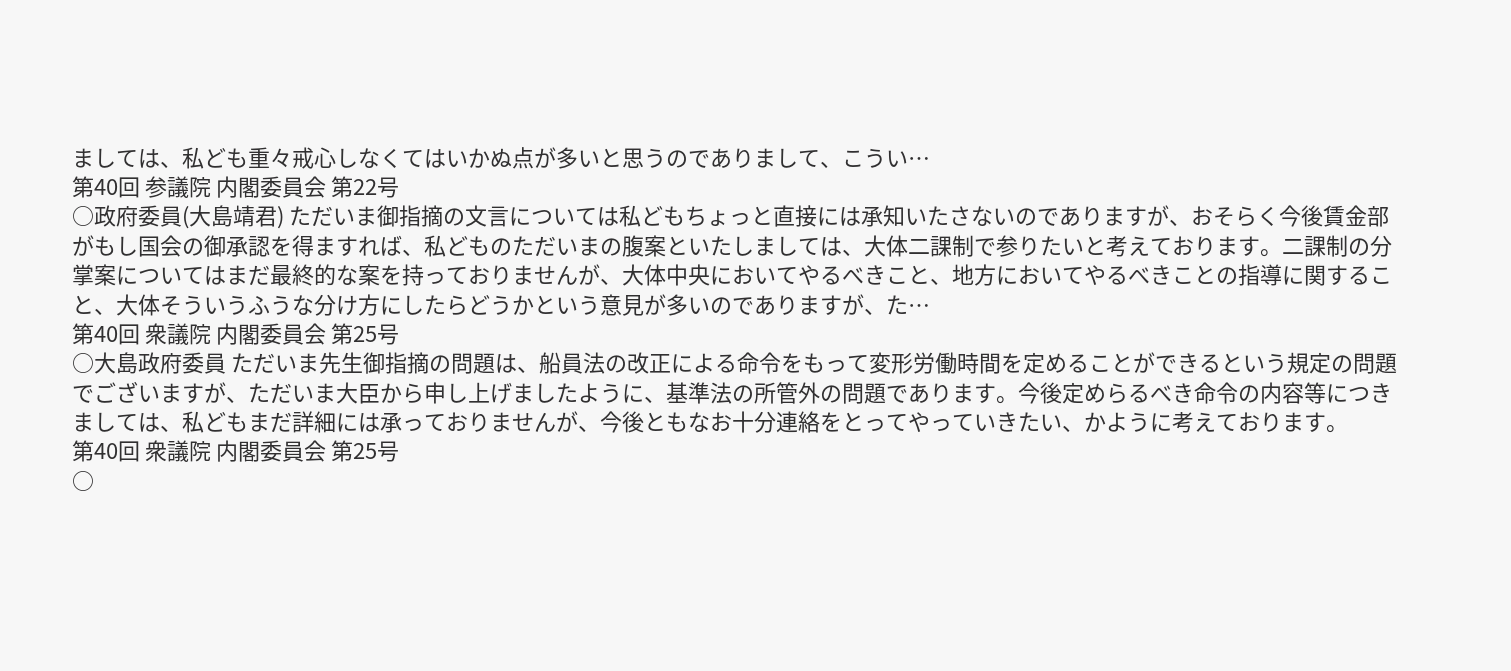ましては、私ども重々戒心しなくてはいかぬ点が多いと思うのでありまして、こうい…
第40回 参議院 内閣委員会 第22号
○政府委員(大島靖君) ただいま御指摘の文言については私どもちょっと直接には承知いたさないのでありますが、おそらく今後賃金部がもし国会の御承認を得ますれば、私どものただいまの腹案といたしましては、大体二課制で参りたいと考えております。二課制の分掌案についてはまだ最終的な案を持っておりませんが、大体中央においてやるべきこと、地方においてやるべきことの指導に関すること、大体そういうふうな分け方にしたらどうかという意見が多いのでありますが、た…
第40回 衆議院 内閣委員会 第25号
○大島政府委員 ただいま先生御指摘の問題は、船員法の改正による命令をもって変形労働時間を定めることができるという規定の問題でございますが、ただいま大臣から申し上げましたように、基準法の所管外の問題であります。今後定めらるべき命令の内容等につきましては、私どもまだ詳細には承っておりませんが、今後ともなお十分連絡をとってやっていきたい、かように考えております。
第40回 衆議院 内閣委員会 第25号
○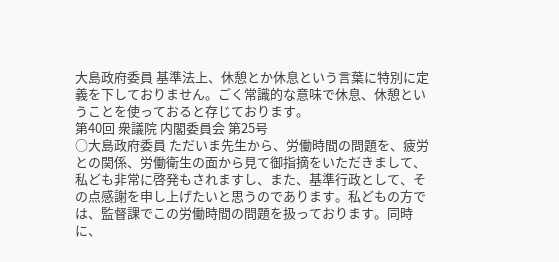大島政府委員 基準法上、休憩とか休息という言葉に特別に定義を下しておりません。ごく常識的な意味で休息、休憩ということを使っておると存じております。
第40回 衆議院 内閣委員会 第25号
○大島政府委員 ただいま先生から、労働時間の問題を、疲労との関係、労働衛生の面から見て御指摘をいただきまして、私ども非常に啓発もされますし、また、基準行政として、その点感謝を申し上げたいと思うのであります。私どもの方では、監督課でこの労働時間の問題を扱っております。同時に、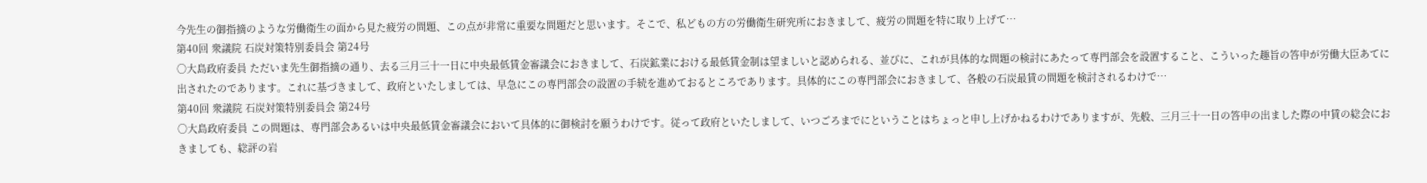今先生の御指摘のような労働衛生の面から見た疲労の問題、この点が非常に重要な問題だと思います。そこで、私どもの方の労働衛生研究所におきまして、疲労の問題を特に取り上げて…
第40回 衆議院 石炭対策特別委員会 第24号
○大島政府委員 ただいま先生御指摘の通り、去る三月三十一日に中央最低賃金審議会におきまして、石炭鉱業における最低賃金制は望ましいと認められる、並びに、これが具体的な問題の検討にあたって専門部会を設置すること、こういった趣旨の答申が労働大臣あてに出されたのであります。これに基づきまして、政府といたしましては、早急にこの専門部会の設置の手続を進めておるところであります。具体的にこの専門部会におきまして、各般の石炭最賃の問題を検討されるわけで…
第40回 衆議院 石炭対策特別委員会 第24号
○大島政府委員 この問題は、専門部会あるいは中央最低賃金審議会において具体的に御検討を願うわけです。従って政府といたしまして、いつごろまでにということはちょっと申し上げかねるわけでありますが、先般、三月三十一日の答申の出ました際の中賃の総会におきましても、総評の岩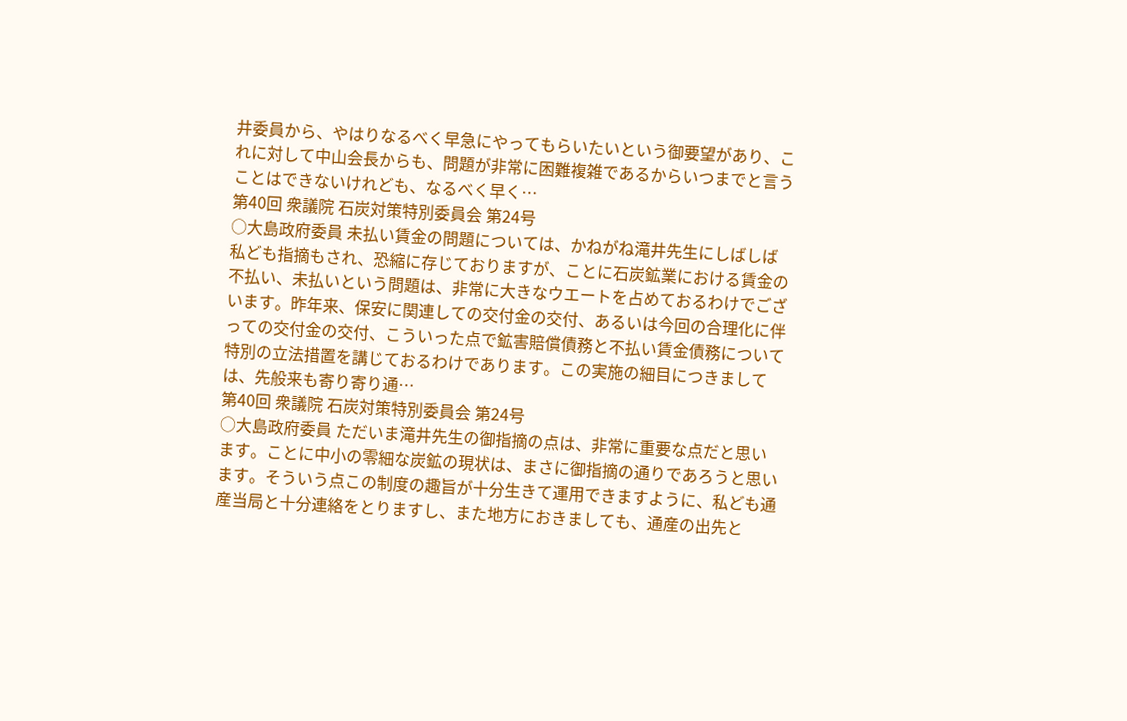井委員から、やはりなるべく早急にやってもらいたいという御要望があり、これに対して中山会長からも、問題が非常に困難複雑であるからいつまでと言うことはできないけれども、なるべく早く…
第40回 衆議院 石炭対策特別委員会 第24号
○大島政府委員 未払い賃金の問題については、かねがね滝井先生にしばしば私ども指摘もされ、恐縮に存じておりますが、ことに石炭鉱業における賃金の不払い、未払いという問題は、非常に大きなウエートを占めておるわけでございます。昨年来、保安に関連しての交付金の交付、あるいは今回の合理化に伴っての交付金の交付、こういった点で鉱害賠償債務と不払い賃金債務について特別の立法措置を講じておるわけであります。この実施の細目につきましては、先般来も寄り寄り通…
第40回 衆議院 石炭対策特別委員会 第24号
○大島政府委員 ただいま滝井先生の御指摘の点は、非常に重要な点だと思います。ことに中小の零細な炭鉱の現状は、まさに御指摘の通りであろうと思います。そういう点この制度の趣旨が十分生きて運用できますように、私ども通産当局と十分連絡をとりますし、また地方におきましても、通産の出先と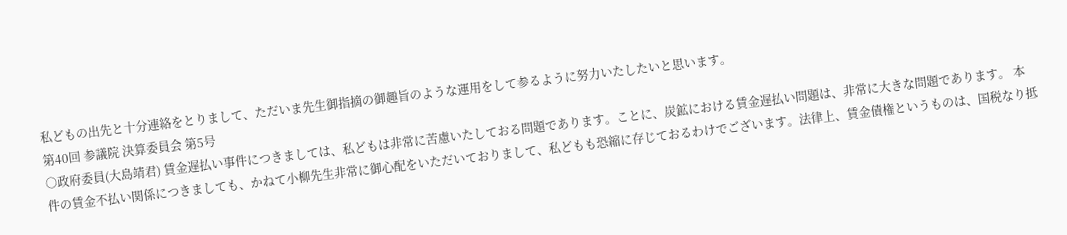私どもの出先と十分連絡をとりまして、ただいま先生御指摘の御趣旨のような運用をして参るように努力いたしたいと思います。
第40回 参議院 決算委員会 第5号
○政府委員(大島靖君) 賃金遅払い事件につきましては、私どもは非常に苦慮いたしておる問題であります。ことに、炭鉱における賃金遅払い問題は、非常に大きな問題であります。 本件の賃金不払い関係につきましても、かねて小柳先生非常に御心配をいただいておりまして、私どもも恐縮に存じておるわけでございます。法律上、賃金債権というものは、国税なり抵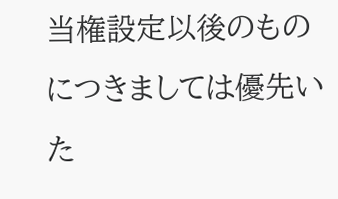当権設定以後のものにつきましては優先いた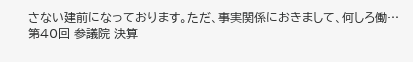さない建前になっております。ただ、事実関係におきまして、何しろ働…
第40回 参議院 決算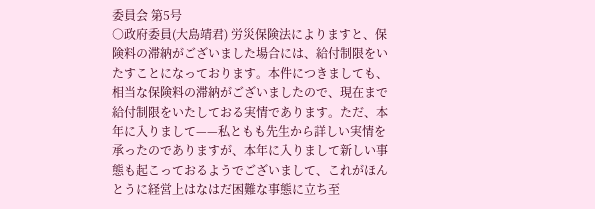委員会 第5号
○政府委員(大島靖君) 労災保険法によりますと、保険料の滞納がございました場合には、給付制限をいたすことになっております。本件につきましても、相当な保険料の滞納がございましたので、現在まで給付制限をいたしておる実情であります。ただ、本年に入りまして——私ともも先生から詳しい実情を承ったのでありますが、本年に入りまして新しい事態も起こっておるようでございまして、これがほんとうに経営上はなはだ困難な事態に立ち至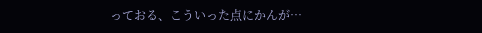っておる、こういった点にかんが…